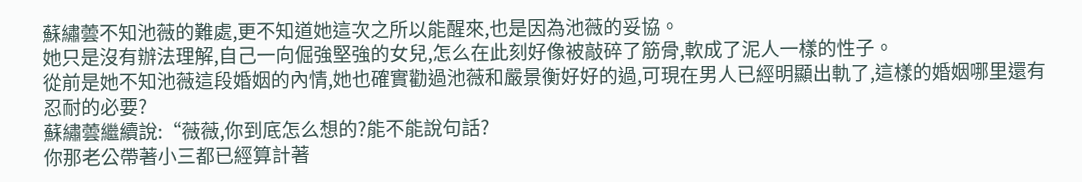蘇繡蕓不知池薇的難處,更不知道她這次之所以能醒來,也是因為池薇的妥協。
她只是沒有辦法理解,自己一向倔強堅強的女兒,怎么在此刻好像被敲碎了筋骨,軟成了泥人一樣的性子。
從前是她不知池薇這段婚姻的內情,她也確實勸過池薇和嚴景衡好好的過,可現在男人已經明顯出軌了,這樣的婚姻哪里還有忍耐的必要?
蘇繡蕓繼續說:“薇薇,你到底怎么想的?能不能說句話?
你那老公帶著小三都已經算計著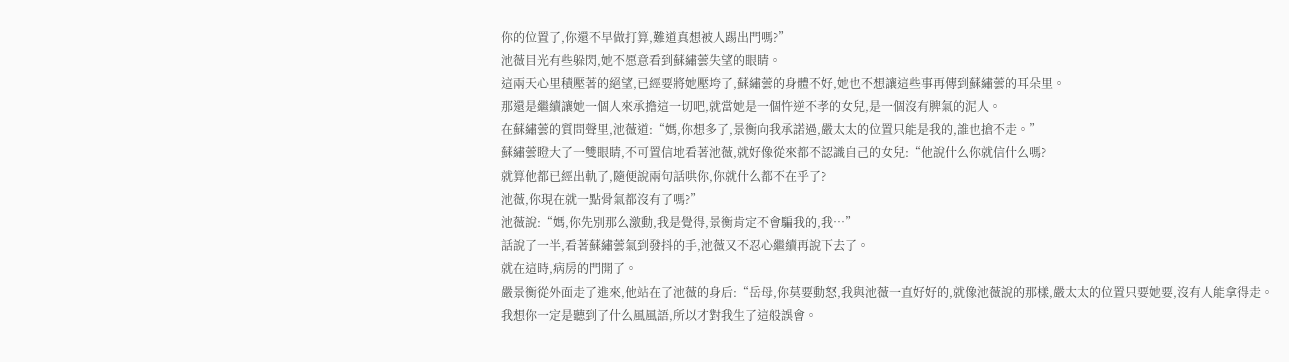你的位置了,你還不早做打算,難道真想被人踢出門嗎?”
池薇目光有些躲閃,她不愿意看到蘇繡蕓失望的眼睛。
這兩天心里積壓著的絕望,已經要將她壓垮了,蘇繡蕓的身體不好,她也不想讓這些事再傳到蘇繡蕓的耳朵里。
那還是繼續讓她一個人來承擔這一切吧,就當她是一個忤逆不孝的女兒,是一個沒有脾氣的泥人。
在蘇繡蕓的質問聲里,池薇道:“媽,你想多了,景衡向我承諾過,嚴太太的位置只能是我的,誰也搶不走。”
蘇繡蕓瞪大了一雙眼睛,不可置信地看著池薇,就好像從來都不認識自己的女兒:“他說什么你就信什么嗎?
就算他都已經出軌了,隨便說兩句話哄你,你就什么都不在乎了?
池薇,你現在就一點骨氣都沒有了嗎?”
池薇說:“媽,你先別那么激動,我是覺得,景衡肯定不會騙我的,我…”
話說了一半,看著蘇繡蕓氣到發抖的手,池薇又不忍心繼續再說下去了。
就在這時,病房的門開了。
嚴景衡從外面走了進來,他站在了池薇的身后:“岳母,你莫要動怒,我與池薇一直好好的,就像池薇說的那樣,嚴太太的位置只要她要,沒有人能拿得走。
我想你一定是聽到了什么風風語,所以才對我生了這般誤會。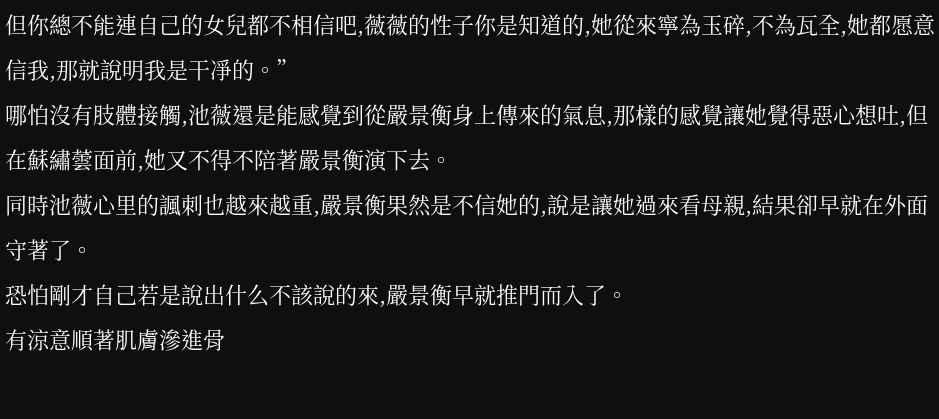但你總不能連自己的女兒都不相信吧,薇薇的性子你是知道的,她從來寧為玉碎,不為瓦全,她都愿意信我,那就說明我是干凈的。”
哪怕沒有肢體接觸,池薇還是能感覺到從嚴景衡身上傳來的氣息,那樣的感覺讓她覺得惡心想吐,但在蘇繡蕓面前,她又不得不陪著嚴景衡演下去。
同時池薇心里的諷刺也越來越重,嚴景衡果然是不信她的,說是讓她過來看母親,結果卻早就在外面守著了。
恐怕剛才自己若是說出什么不該說的來,嚴景衡早就推門而入了。
有涼意順著肌膚滲進骨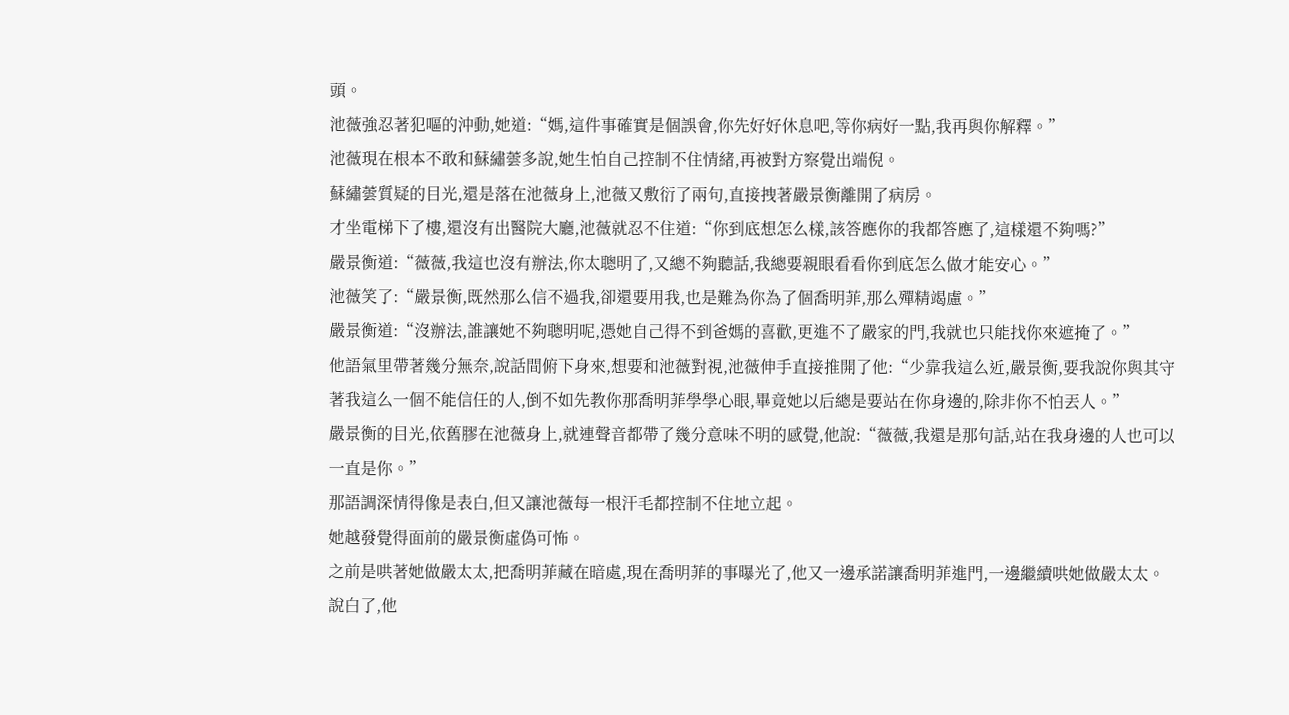頭。
池薇強忍著犯嘔的沖動,她道:“媽,這件事確實是個誤會,你先好好休息吧,等你病好一點,我再與你解釋。”
池薇現在根本不敢和蘇繡蕓多說,她生怕自己控制不住情緒,再被對方察覺出端倪。
蘇繡蕓質疑的目光,還是落在池薇身上,池薇又敷衍了兩句,直接拽著嚴景衡離開了病房。
才坐電梯下了樓,還沒有出醫院大廳,池薇就忍不住道:“你到底想怎么樣,該答應你的我都答應了,這樣還不夠嗎?”
嚴景衡道:“薇薇,我這也沒有辦法,你太聰明了,又總不夠聽話,我總要親眼看看你到底怎么做才能安心。”
池薇笑了:“嚴景衡,既然那么信不過我,卻還要用我,也是難為你為了個喬明菲,那么殫精竭慮。”
嚴景衡道:“沒辦法,誰讓她不夠聰明呢,憑她自己得不到爸媽的喜歡,更進不了嚴家的門,我就也只能找你來遮掩了。”
他語氣里帶著幾分無奈,說話間俯下身來,想要和池薇對視,池薇伸手直接推開了他:“少靠我這么近,嚴景衡,要我說你與其守著我這么一個不能信任的人,倒不如先教你那喬明菲學學心眼,畢竟她以后總是要站在你身邊的,除非你不怕丟人。”
嚴景衡的目光,依舊膠在池薇身上,就連聲音都帶了幾分意味不明的感覺,他說:“薇薇,我還是那句話,站在我身邊的人也可以一直是你。”
那語調深情得像是表白,但又讓池薇每一根汗毛都控制不住地立起。
她越發覺得面前的嚴景衡虛偽可怖。
之前是哄著她做嚴太太,把喬明菲藏在暗處,現在喬明菲的事曝光了,他又一邊承諾讓喬明菲進門,一邊繼續哄她做嚴太太。
說白了,他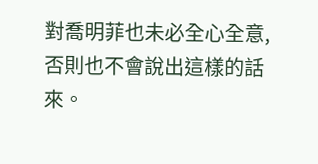對喬明菲也未必全心全意,否則也不會說出這樣的話來。